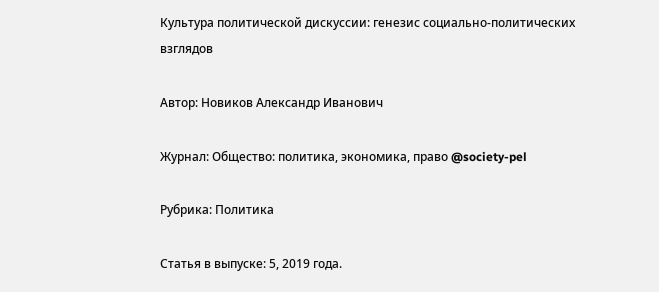Культура политической дискуссии: генезис социально-политических взглядов

Автор: Новиков Александр Иванович

Журнал: Общество: политика, экономика, право @society-pel

Рубрика: Политика

Статья в выпуске: 5, 2019 года.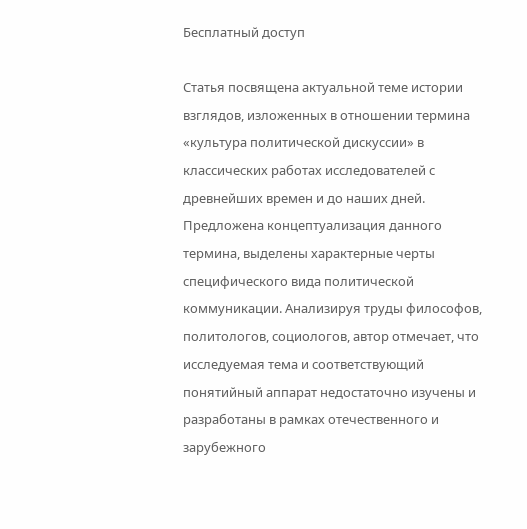Бесплатный доступ

Статья посвящена актуальной теме истории взглядов, изложенных в отношении термина «культура политической дискуссии» в классических работах исследователей с древнейших времен и до наших дней. Предложена концептуализация данного термина, выделены характерные черты специфического вида политической коммуникации. Анализируя труды философов, политологов, социологов, автор отмечает, что исследуемая тема и соответствующий понятийный аппарат недостаточно изучены и разработаны в рамках отечественного и зарубежного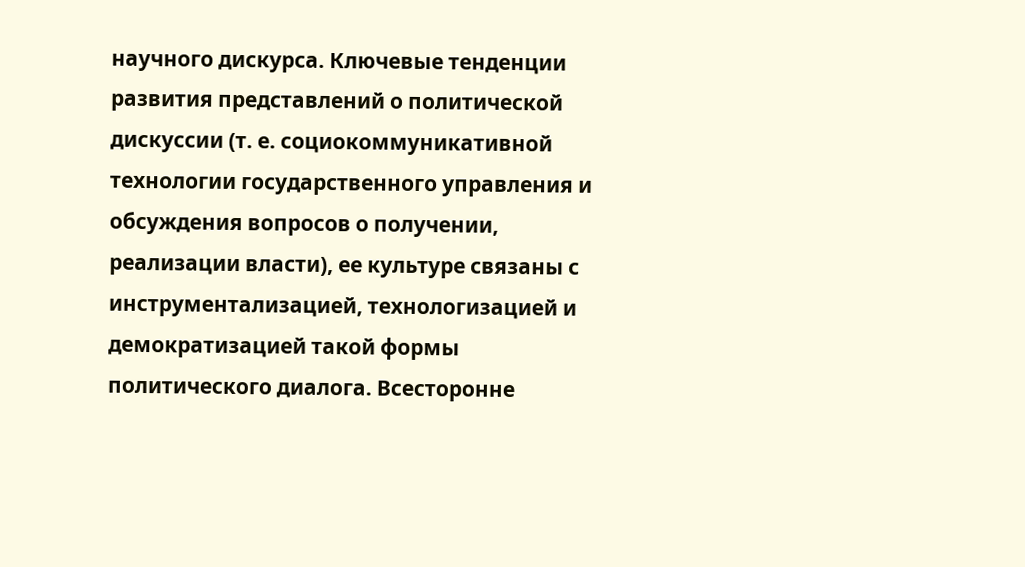научного дискурса. Ключевые тенденции развития представлений о политической дискуссии (т. е. социокоммуникативной технологии государственного управления и обсуждения вопросов о получении, реализации власти), ее культуре связаны с инструментализацией, технологизацией и демократизацией такой формы политического диалога. Всесторонне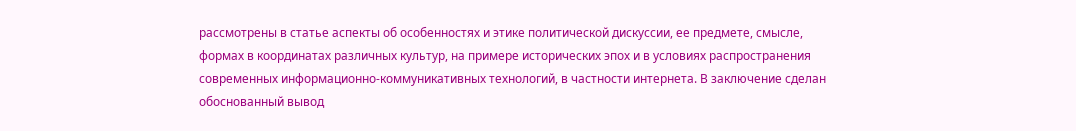рассмотрены в статье аспекты об особенностях и этике политической дискуссии, ее предмете, смысле, формах в координатах различных культур, на примере исторических эпох и в условиях распространения современных информационно-коммуникативных технологий, в частности интернета. В заключение сделан обоснованный вывод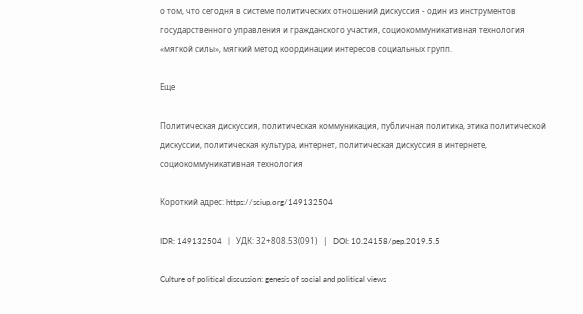о том, что сегодня в системе политических отношений дискуссия - один из инструментов государственного управления и гражданского участия, социокоммуникативная технология «мягкой силы», мягкий метод координации интересов социальных групп.

Еще

Политическая дискуссия, политическая коммуникация, публичная политика, этика политической дискуссии, политическая культура, интернет, политическая дискуссия в интернете, социокоммуникативная технология

Короткий адрес: https://sciup.org/149132504

IDR: 149132504   |   УДК: 32+808.53(091)   |   DOI: 10.24158/pep.2019.5.5

Culture of political discussion: genesis of social and political views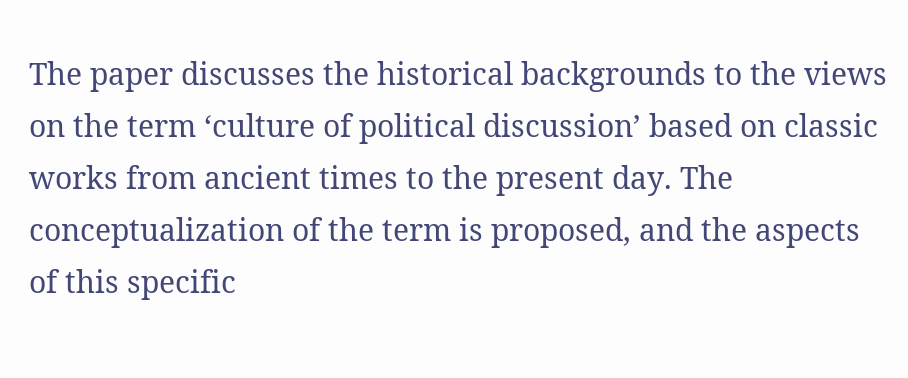The paper discusses the historical backgrounds to the views on the term ‘culture of political discussion’ based on classic works from ancient times to the present day. The conceptualization of the term is proposed, and the aspects of this specific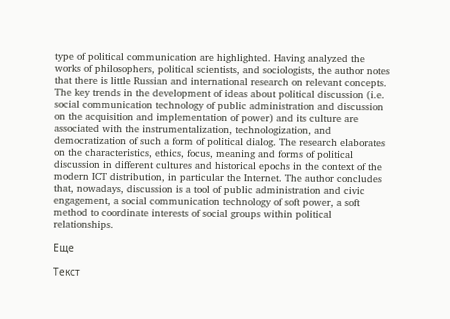type of political communication are highlighted. Having analyzed the works of philosophers, political scientists, and sociologists, the author notes that there is little Russian and international research on relevant concepts. The key trends in the development of ideas about political discussion (i.e. social communication technology of public administration and discussion on the acquisition and implementation of power) and its culture are associated with the instrumentalization, technologization, and democratization of such a form of political dialog. The research elaborates on the characteristics, ethics, focus, meaning and forms of political discussion in different cultures and historical epochs in the context of the modern ICT distribution, in particular the Internet. The author concludes that, nowadays, discussion is a tool of public administration and civic engagement, a social communication technology of soft power, a soft method to coordinate interests of social groups within political relationships.

Еще

Текст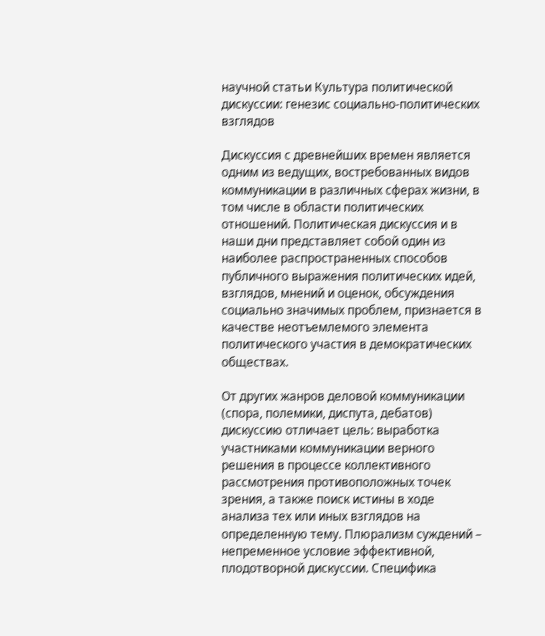научной статьи Культура политической дискуссии: генезис социально-политических взглядов

Дискуссия с древнейших времен является одним из ведущих, востребованных видов коммуникации в различных сферах жизни, в том числе в области политических отношений. Политическая дискуссия и в наши дни представляет собой один из наиболее распространенных способов публичного выражения политических идей, взглядов, мнений и оценок, обсуждения социально значимых проблем, признается в качестве неотъемлемого элемента политического участия в демократических обществах.

От других жанров деловой коммуникации (спора, полемики, диспута, дебатов) дискуссию отличает цель: выработка участниками коммуникации верного решения в процессе коллективного рассмотрения противоположных точек зрения, а также поиск истины в ходе анализа тех или иных взглядов на определенную тему. Плюрализм суждений – непременное условие эффективной, плодотворной дискуссии. Специфика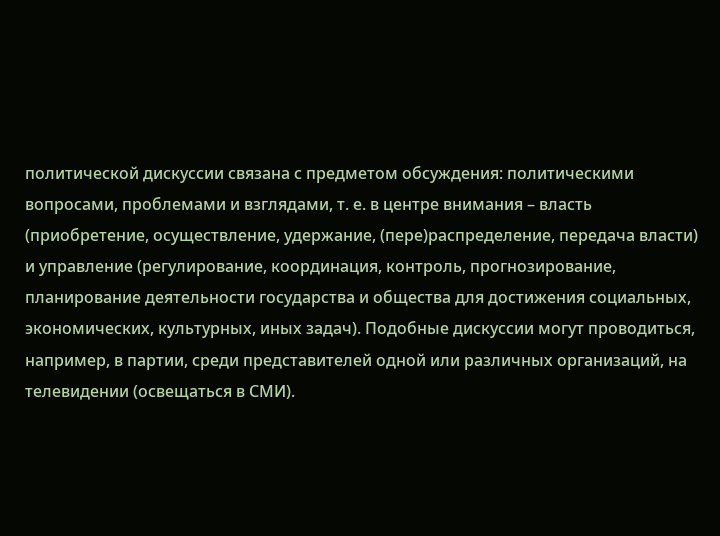политической дискуссии связана с предметом обсуждения: политическими вопросами, проблемами и взглядами, т. е. в центре внимания – власть (приобретение, осуществление, удержание, (пере)распределение, передача власти) и управление (регулирование, координация, контроль, прогнозирование, планирование деятельности государства и общества для достижения социальных, экономических, культурных, иных задач). Подобные дискуссии могут проводиться, например, в партии, среди представителей одной или различных организаций, на телевидении (освещаться в СМИ).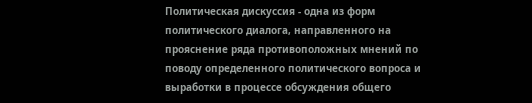Политическая дискуссия - одна из форм политического диалога, направленного на прояснение ряда противоположных мнений по поводу определенного политического вопроса и выработки в процессе обсуждения общего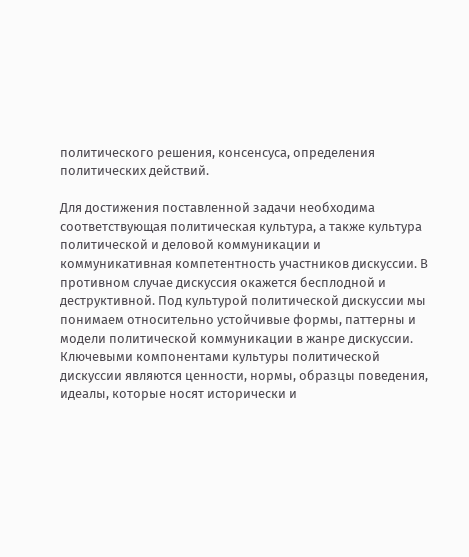политического решения, консенсуса, определения политических действий.

Для достижения поставленной задачи необходима соответствующая политическая культура, а также культура политической и деловой коммуникации и коммуникативная компетентность участников дискуссии. В противном случае дискуссия окажется бесплодной и деструктивной. Под культурой политической дискуссии мы понимаем относительно устойчивые формы, паттерны и модели политической коммуникации в жанре дискуссии. Ключевыми компонентами культуры политической дискуссии являются ценности, нормы, образцы поведения, идеалы, которые носят исторически и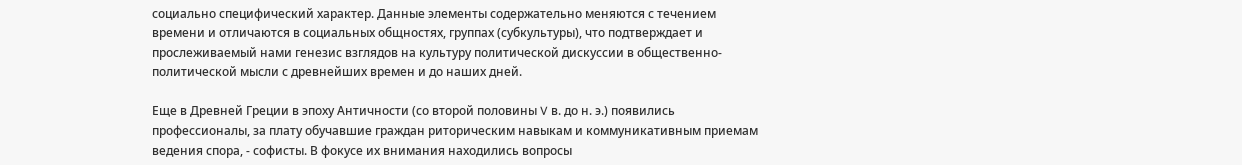социально специфический характер. Данные элементы содержательно меняются с течением времени и отличаются в социальных общностях, группах (субкультуры), что подтверждает и прослеживаемый нами генезис взглядов на культуру политической дискуссии в общественно-политической мысли с древнейших времен и до наших дней.

Еще в Древней Греции в эпоху Античности (со второй половины V в. до н. э.) появились профессионалы, за плату обучавшие граждан риторическим навыкам и коммуникативным приемам ведения спора, - софисты. В фокусе их внимания находились вопросы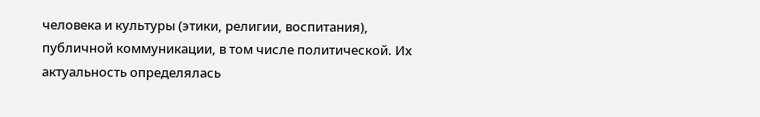человека и культуры (этики, религии, воспитания), публичной коммуникации, в том числе политической. Их актуальность определялась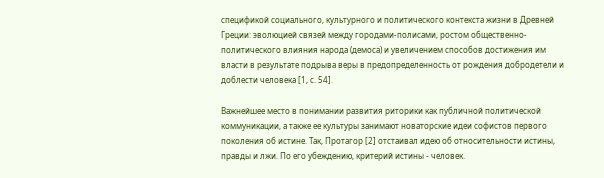спецификой социального, культурного и политического контекста жизни в Древней Греции: эволюцией связей между городами-полисами, ростом общественно-политического влияния народа (демоса) и увеличением способов достижения им власти в результате подрыва веры в предопределенность от рождения добродетели и доблести человека [1, с. 54].

Важнейшее место в понимании развития риторики как публичной политической коммуникации, а также ее культуры занимают новаторские идеи софистов первого поколения об истине. Так, Протагор [2] отстаивал идею об относительности истины, правды и лжи. По его убеждению, критерий истины - человек.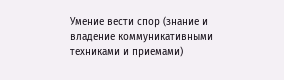Умение вести спор (знание и владение коммуникативными техниками и приемами)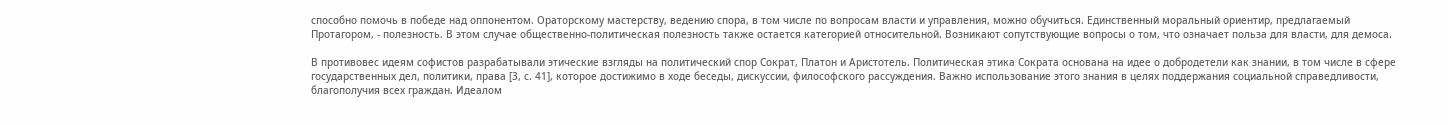способно помочь в победе над оппонентом. Ораторскому мастерству, ведению спора, в том числе по вопросам власти и управления, можно обучиться. Единственный моральный ориентир, предлагаемый Протагором, - полезность. В этом случае общественно-политическая полезность также остается категорией относительной. Возникают сопутствующие вопросы о том, что означает польза для власти, для демоса.

В противовес идеям софистов разрабатывали этические взгляды на политический спор Сократ, Платон и Аристотель. Политическая этика Сократа основана на идее о добродетели как знании, в том числе в сфере государственных дел, политики, права [3, с. 41], которое достижимо в ходе беседы, дискуссии, философского рассуждения. Важно использование этого знания в целях поддержания социальной справедливости, благополучия всех граждан. Идеалом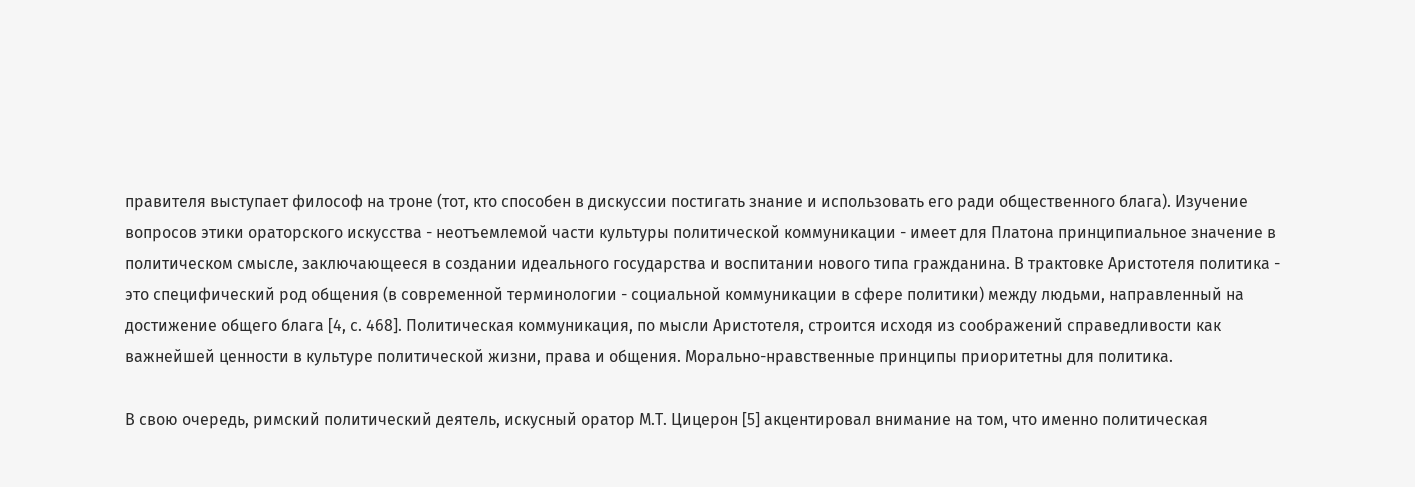правителя выступает философ на троне (тот, кто способен в дискуссии постигать знание и использовать его ради общественного блага). Изучение вопросов этики ораторского искусства - неотъемлемой части культуры политической коммуникации - имеет для Платона принципиальное значение в политическом смысле, заключающееся в создании идеального государства и воспитании нового типа гражданина. В трактовке Аристотеля политика - это специфический род общения (в современной терминологии - социальной коммуникации в сфере политики) между людьми, направленный на достижение общего блага [4, с. 468]. Политическая коммуникация, по мысли Аристотеля, строится исходя из соображений справедливости как важнейшей ценности в культуре политической жизни, права и общения. Морально-нравственные принципы приоритетны для политика.

В свою очередь, римский политический деятель, искусный оратор М.Т. Цицерон [5] акцентировал внимание на том, что именно политическая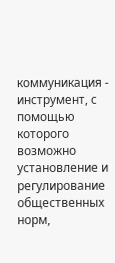коммуникация - инструмент, с помощью которого возможно установление и регулирование общественных норм,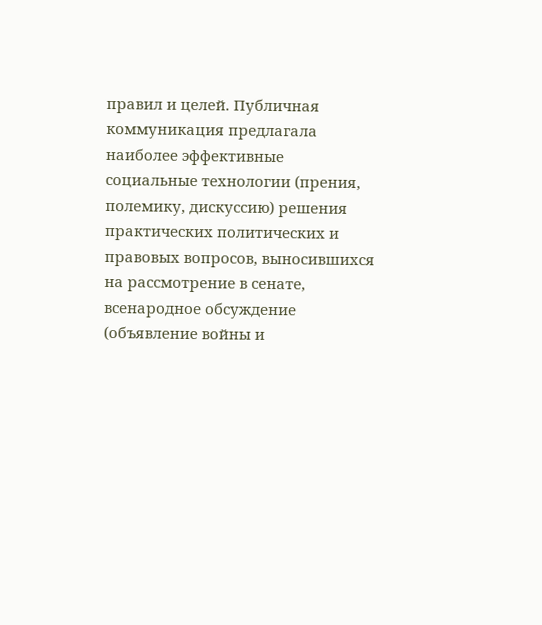правил и целей. Публичная коммуникация предлагала наиболее эффективные социальные технологии (прения, полемику, дискуссию) решения практических политических и правовых вопросов, выносившихся на рассмотрение в сенате, всенародное обсуждение (объявление войны и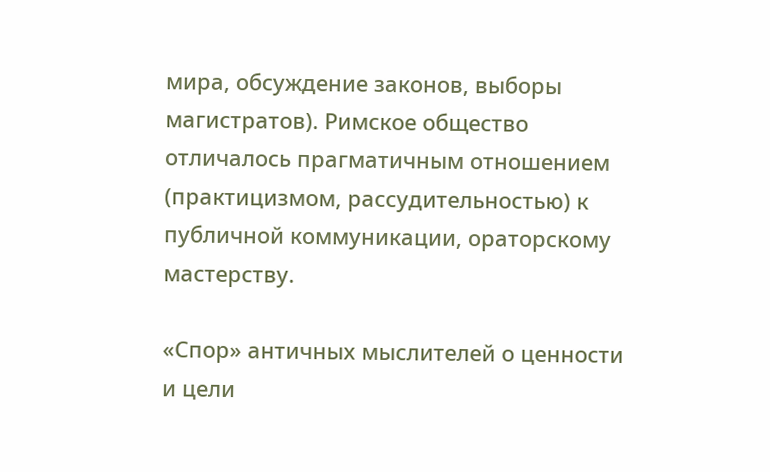мира, обсуждение законов, выборы магистратов). Римское общество отличалось прагматичным отношением (практицизмом, рассудительностью) к публичной коммуникации, ораторскому мастерству.

«Спор» античных мыслителей о ценности и цели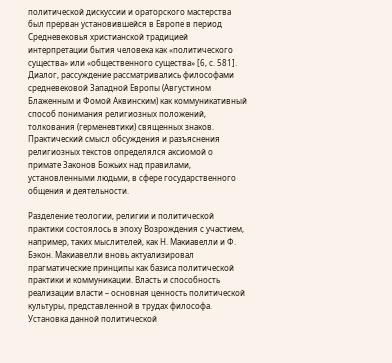политической дискуссии и ораторского мастерства был прерван установившейся в Европе в период Средневековья христианской традицией интерпретации бытия человека как «политического существа» или «общественного существа» [6, с. 581]. Диалог, рассуждение рассматривались философами средневековой Западной Европы (Августином Блаженным и Фомой Аквинским) как коммуникативный способ понимания религиозных положений, толкования (герменевтики) священных знаков. Практический смысл обсуждения и разъяснения религиозных текстов определялся аксиомой о примате Законов Божьих над правилами, установленными людьми, в сфере государственного общения и деятельности.

Разделение теологии, религии и политической практики состоялось в эпоху Возрождения с участием, например, таких мыслителей, как Н. Макиавелли и Ф. Бэкон. Макиавелли вновь актуализировал прагматические принципы как базиса политической практики и коммуникации. Власть и способность реализации власти – основная ценность политической культуры, представленной в трудах философа. Установка данной политической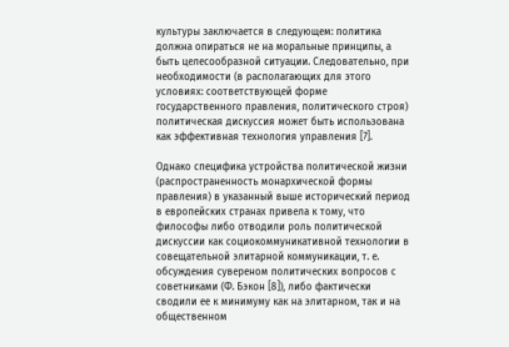культуры заключается в следующем: политика должна опираться не на моральные принципы, а быть целесообразной ситуации. Следовательно, при необходимости (в располагающих для этого условиях: соответствующей форме государственного правления, политического строя) политическая дискуссия может быть использована как эффективная технология управления [7].

Однако специфика устройства политической жизни (распространенность монархической формы правления) в указанный выше исторический период в европейских странах привела к тому, что философы либо отводили роль политической дискуссии как социокоммуникативной технологии в совещательной элитарной коммуникации, т. е. обсуждения сувереном политических вопросов с советниками (Ф. Бэкон [8]), либо фактически сводили ее к минимуму как на элитарном, так и на общественном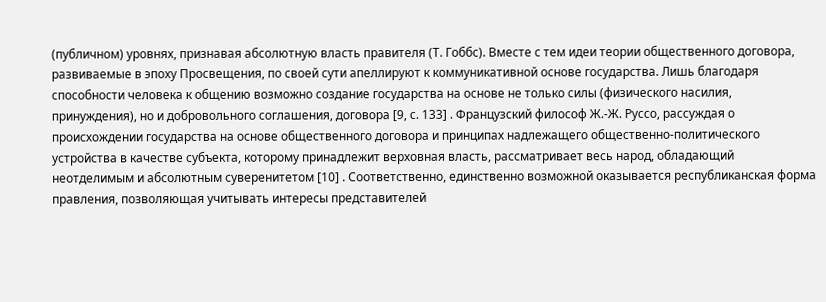(публичном) уровнях, признавая абсолютную власть правителя (Т. Гоббс). Вместе с тем идеи теории общественного договора, развиваемые в эпоху Просвещения, по своей сути апеллируют к коммуникативной основе государства. Лишь благодаря способности человека к общению возможно создание государства на основе не только силы (физического насилия, принуждения), но и добровольного соглашения, договора [9, с. 133] . Французский философ Ж.-Ж. Руссо, рассуждая о происхождении государства на основе общественного договора и принципах надлежащего общественно-политического устройства в качестве субъекта, которому принадлежит верховная власть, рассматривает весь народ, обладающий неотделимым и абсолютным суверенитетом [10] . Соответственно, единственно возможной оказывается республиканская форма правления, позволяющая учитывать интересы представителей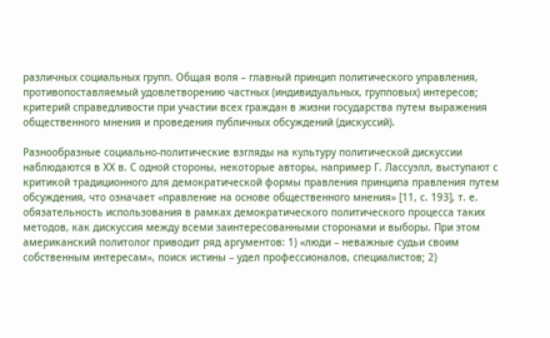различных социальных групп. Общая воля – главный принцип политического управления, противопоставляемый удовлетворению частных (индивидуальных, групповых) интересов; критерий справедливости при участии всех граждан в жизни государства путем выражения общественного мнения и проведения публичных обсуждений (дискуссий).

Разнообразные социально-политические взгляды на культуру политической дискуссии наблюдаются в ХХ в. С одной стороны, некоторые авторы, например Г. Лассуэлл, выступают с критикой традиционного для демократической формы правления принципа правления путем обсуждения, что означает «правление на основе общественного мнения» [11, с. 193], т. е. обязательность использования в рамках демократического политического процесса таких методов, как дискуссия между всеми заинтересованными сторонами и выборы. При этом американский политолог приводит ряд аргументов: 1) «люди – неважные судьи своим собственным интересам», поиск истины – удел профессионалов, специалистов; 2)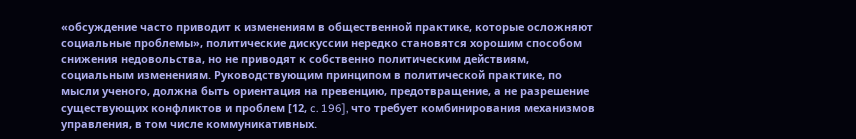«обсуждение часто приводит к изменениям в общественной практике, которые осложняют социальные проблемы», политические дискуссии нередко становятся хорошим способом снижения недовольства, но не приводят к собственно политическим действиям, социальным изменениям. Руководствующим принципом в политической практике, по мысли ученого, должна быть ориентация на превенцию, предотвращение, а не разрешение существующих конфликтов и проблем [12, c. 196], что требует комбинирования механизмов управления, в том числе коммуникативных.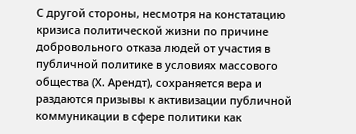С другой стороны, несмотря на констатацию кризиса политической жизни по причине добровольного отказа людей от участия в публичной политике в условиях массового общества (Х. Арендт), сохраняется вера и раздаются призывы к активизации публичной коммуникации в сфере политики как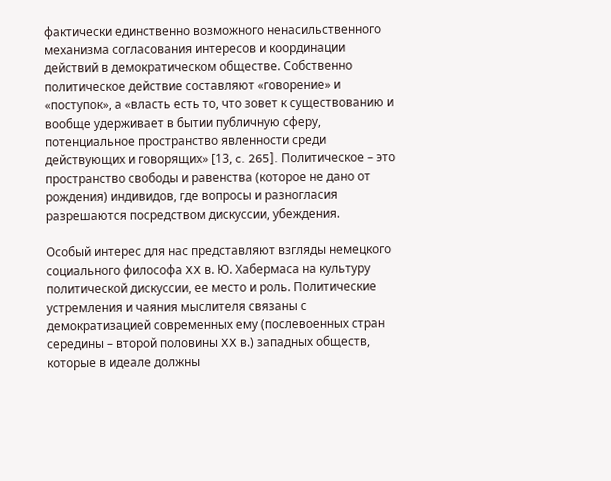фактически единственно возможного ненасильственного механизма согласования интересов и координации действий в демократическом обществе. Собственно политическое действие составляют «говорение» и «поступок», а «власть есть то, что зовет к существованию и вообще удерживает в бытии публичную сферу, потенциальное пространство явленности среди действующих и говорящих» [13, c. 265]. Политическое – это пространство свободы и равенства (которое не дано от рождения) индивидов, где вопросы и разногласия разрешаются посредством дискуссии, убеждения.

Особый интерес для нас представляют взгляды немецкого социального философа XX в. Ю. Хабермаса на культуру политической дискуссии, ее место и роль. Политические устремления и чаяния мыслителя связаны с демократизацией современных ему (послевоенных стран середины – второй половины XX в.) западных обществ, которые в идеале должны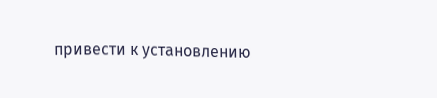привести к установлению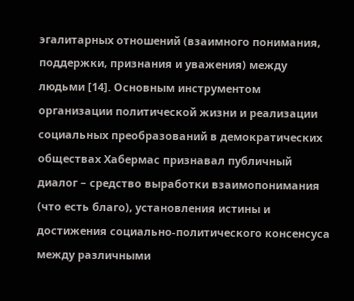эгалитарных отношений (взаимного понимания, поддержки, признания и уважения) между людьми [14]. Основным инструментом организации политической жизни и реализации социальных преобразований в демократических обществах Хабермас признавал публичный диалог – средство выработки взаимопонимания (что есть благо), установления истины и достижения социально-политического консенсуса между различными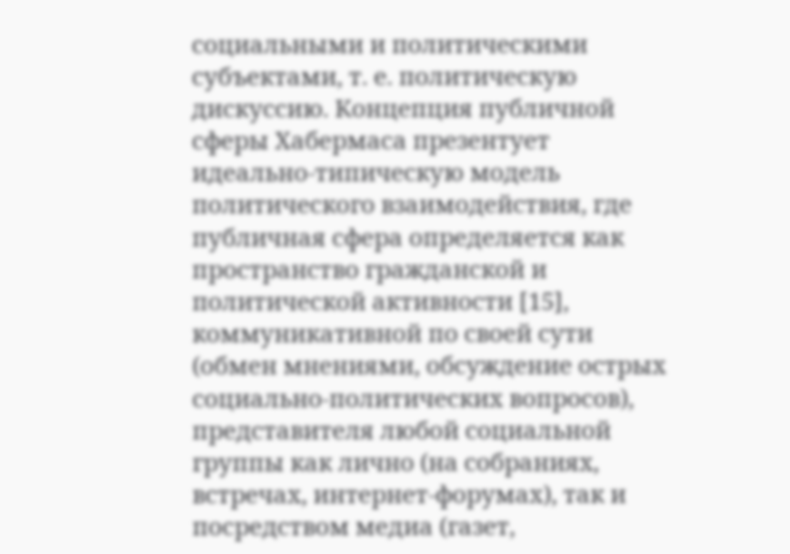социальными и политическими субъектами, т. е. политическую дискуссию. Концепция публичной сферы Хабермаса презентует идеально-типическую модель политического взаимодействия, где публичная сфера определяется как пространство гражданской и политической активности [15], коммуникативной по своей сути (обмен мнениями, обсуждение острых социально-политических вопросов), представителя любой социальной группы как лично (на собраниях, встречах, интернет-форумах), так и посредством медиа (газет,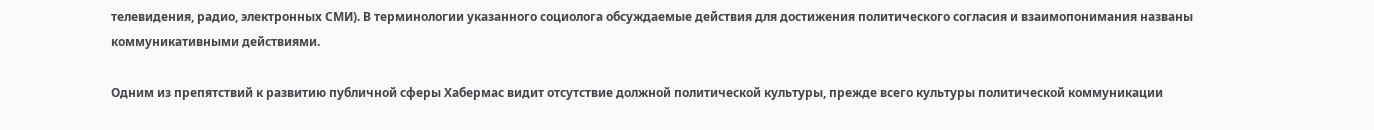телевидения, радио, электронных СМИ). В терминологии указанного социолога обсуждаемые действия для достижения политического согласия и взаимопонимания названы коммуникативными действиями.

Одним из препятствий к развитию публичной сферы Хабермас видит отсутствие должной политической культуры, прежде всего культуры политической коммуникации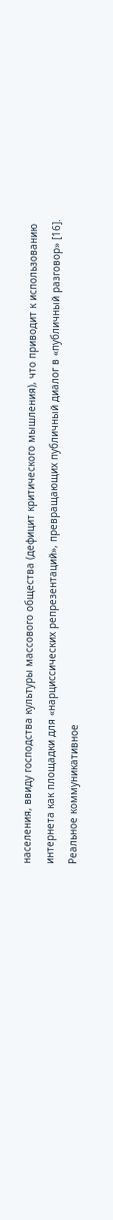населения, ввиду господства культуры массового общества (дефицит критического мышления), что приводит к использованию интернета как площадки для «нарциссических репрезентаций», превращающих публичный диалог в «публичный разговор» [16]. Реальное коммуникативное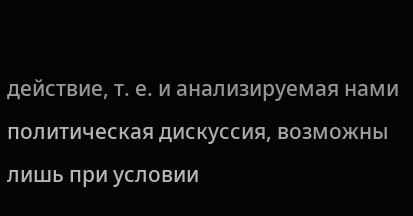действие, т. е. и анализируемая нами политическая дискуссия, возможны лишь при условии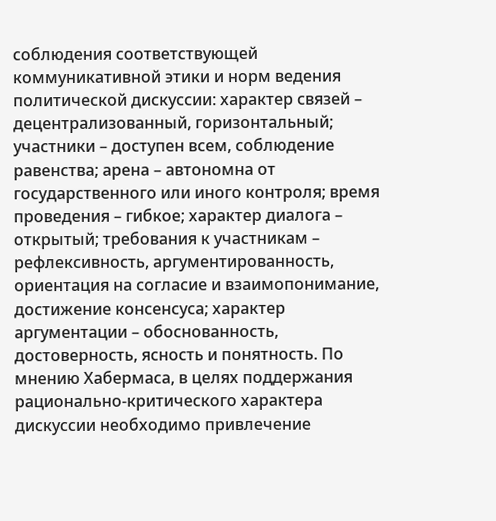соблюдения соответствующей коммуникативной этики и норм ведения политической дискуссии: характер связей – децентрализованный, горизонтальный; участники – доступен всем, соблюдение равенства; арена – автономна от государственного или иного контроля; время проведения – гибкое; характер диалога – открытый; требования к участникам – рефлексивность, аргументированность, ориентация на согласие и взаимопонимание, достижение консенсуса; характер аргументации – обоснованность, достоверность, ясность и понятность. По мнению Хабермаса, в целях поддержания рационально-критического характера дискуссии необходимо привлечение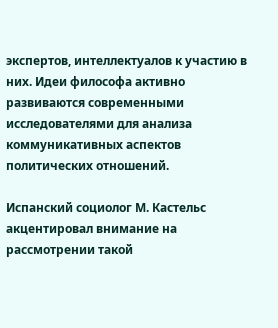экспертов, интеллектуалов к участию в них. Идеи философа активно развиваются современными исследователями для анализа коммуникативных аспектов политических отношений.

Испанский социолог М. Кастельс акцентировал внимание на рассмотрении такой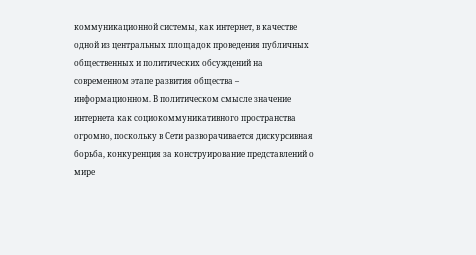коммуникационной системы, как интернет, в качестве одной из центральных площадок проведения публичных общественных и политических обсуждений на современном этапе развития общества – информационном. В политическом смысле значение интернета как социокоммуникативного пространства огромно, поскольку в Сети разворачивается дискурсивная борьба, конкуренция за конструирование представлений о мире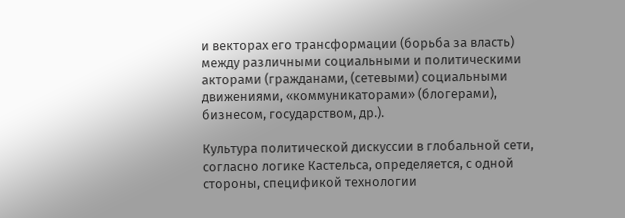и векторах его трансформации (борьба за власть) между различными социальными и политическими акторами (гражданами, (сетевыми) социальными движениями, «коммуникаторами» (блогерами), бизнесом, государством, др.).

Культура политической дискуссии в глобальной сети, согласно логике Кастельса, определяется, с одной стороны, спецификой технологии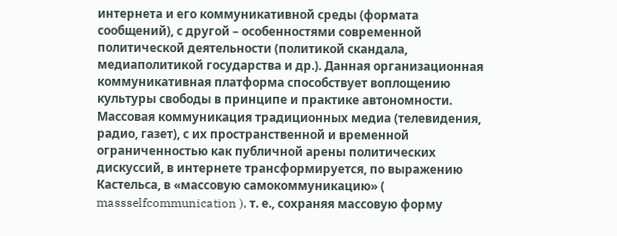интернета и его коммуникативной среды (формата сообщений), с другой – особенностями современной политической деятельности (политикой скандала, медиаполитикой государства и др.). Данная организационная коммуникативная платформа способствует воплощению культуры свободы в принципе и практике автономности. Массовая коммуникация традиционных медиа (телевидения, радио, газет), с их пространственной и временной ограниченностью как публичной арены политических дискуссий, в интернете трансформируется, по выражению Кастельса, в «массовую самокоммуникацию» ( massselfcommunication ), т. е., сохраняя массовую форму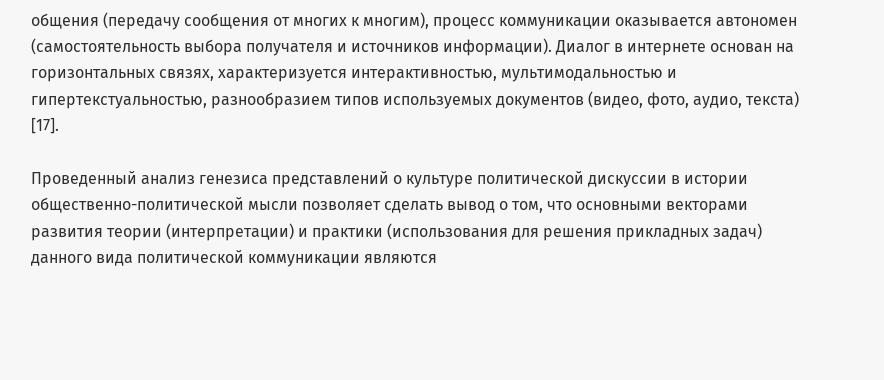общения (передачу сообщения от многих к многим), процесс коммуникации оказывается автономен (самостоятельность выбора получателя и источников информации). Диалог в интернете основан на горизонтальных связях, характеризуется интерактивностью, мультимодальностью и гипертекстуальностью, разнообразием типов используемых документов (видео, фото, аудио, текста) [17].

Проведенный анализ генезиса представлений о культуре политической дискуссии в истории общественно-политической мысли позволяет сделать вывод о том, что основными векторами развития теории (интерпретации) и практики (использования для решения прикладных задач) данного вида политической коммуникации являются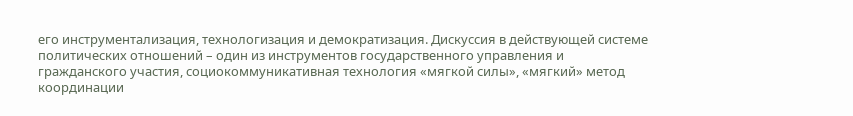его инструментализация, технологизация и демократизация. Дискуссия в действующей системе политических отношений – один из инструментов государственного управления и гражданского участия, социокоммуникативная технология «мягкой силы», «мягкий» метод координации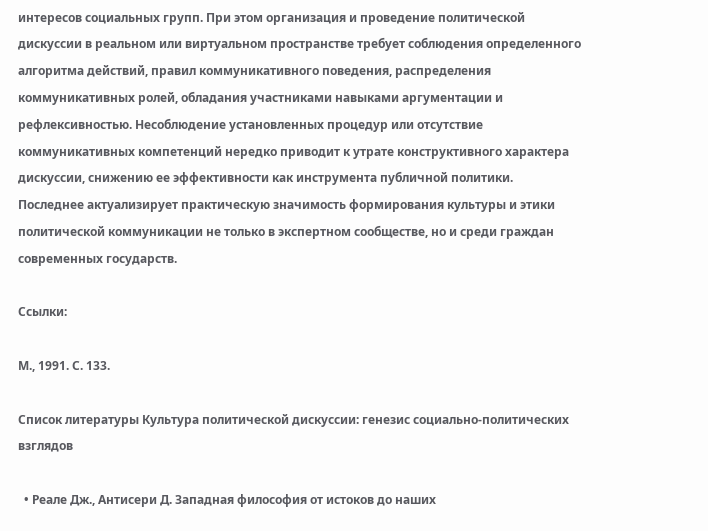интересов социальных групп. При этом организация и проведение политической дискуссии в реальном или виртуальном пространстве требует соблюдения определенного алгоритма действий, правил коммуникативного поведения, распределения коммуникативных ролей, обладания участниками навыками аргументации и рефлексивностью. Несоблюдение установленных процедур или отсутствие коммуникативных компетенций нередко приводит к утрате конструктивного характера дискуссии, снижению ее эффективности как инструмента публичной политики. Последнее актуализирует практическую значимость формирования культуры и этики политической коммуникации не только в экспертном сообществе, но и среди граждан современных государств.

Ссылки:

М., 1991. С. 133.

Список литературы Культура политической дискуссии: генезис социально-политических взглядов

  • Реале Дж., Антисери Д. Западная философия от истоков до наших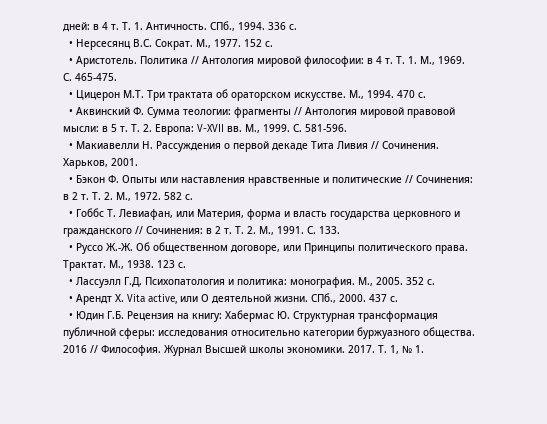дней: в 4 т. Т. 1. Античность. СПб., 1994. 336 с.
  • Нерсесянц В.С. Сократ. М., 1977. 152 с.
  • Аристотель. Политика // Антология мировой философии: в 4 т. Т. 1. М., 1969. С. 465-475.
  • Цицерон М.Т. Три трактата об ораторском искусстве. М., 1994. 470 с.
  • Аквинский Ф. Сумма теологии: фрагменты // Антология мировой правовой мысли: в 5 т. Т. 2. Европа: V-XVII вв. М., 1999. С. 581-596.
  • Макиавелли Н. Рассуждения о первой декаде Тита Ливия // Сочинения. Харьков, 2001.
  • Бэкон Ф. Опыты или наставления нравственные и политические // Сочинения: в 2 т. Т. 2. М., 1972. 582 с.
  • Гоббс Т. Левиафан, или Материя, форма и власть государства церковного и гражданского // Сочинения: в 2 т. Т. 2. М., 1991. С. 133.
  • Руссо Ж.-Ж. Об общественном договоре, или Принципы политического права. Трактат. М., 1938. 123 с.
  • Лассуэлл Г.Д. Психопатология и политика: монография. М., 2005. 352 с.
  • Арендт Х. Vita active, или О деятельной жизни. СПб., 2000. 437 с.
  • Юдин Г.Б. Рецензия на книгу: Хабермас Ю. Структурная трансформация публичной сферы: исследования относительно категории буржуазного общества. 2016 // Философия. Журнал Высшей школы экономики. 2017. Т. 1, № 1.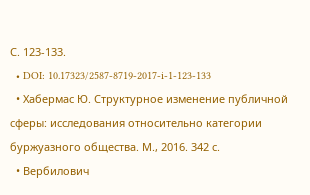С. 123-133.
  • DOI: 10.17323/2587-8719-2017-i-1-123-133
  • Хабермас Ю. Структурное изменение публичной сферы: исследования относительно категории буржуазного общества. М., 2016. 342 с.
  • Вербилович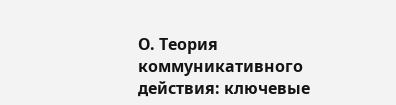О. Теория коммуникативного действия: ключевые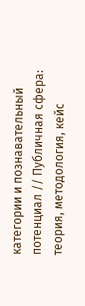категории и познавательный потенциал // Публичная сфера: теория, методология, кейс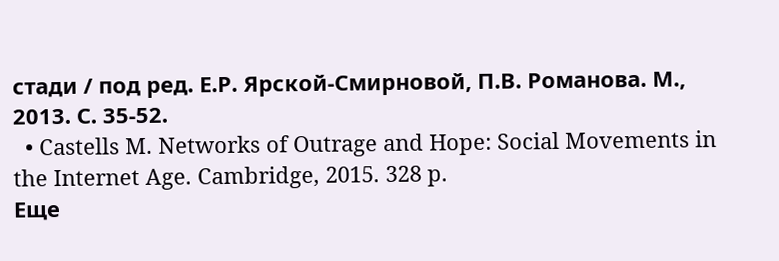стади / под ред. Е.Р. Ярской-Смирновой, П.В. Романова. М., 2013. С. 35-52.
  • Castells M. Networks of Outrage and Hope: Social Movements in the Internet Age. Cambridge, 2015. 328 p.
Еще